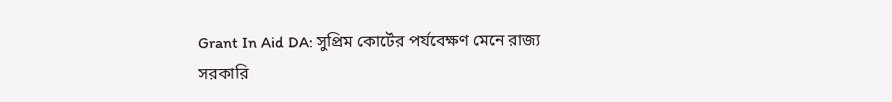Grant In Aid DA: সুপ্রিম কোর্টের পর্যবেক্ষণ মেনে রাজ্য সরকারি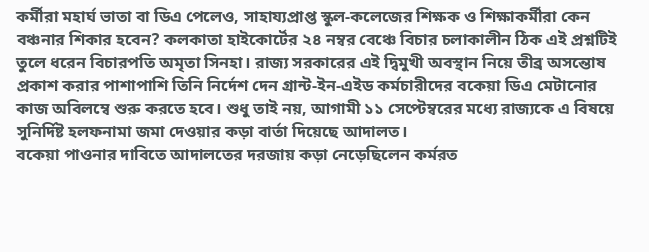কর্মীরা মহার্ঘ ভাতা বা ডিএ পেলেও, সাহায্যপ্রাপ্ত স্কুল-কলেজের শিক্ষক ও শিক্ষাকর্মীরা কেন বঞ্চনার শিকার হবেন? কলকাতা হাইকোর্টের ২৪ নম্বর বেঞ্চে বিচার চলাকালীন ঠিক এই প্রশ্নটিই তুলে ধরেন বিচারপতি অমৃতা সিনহা। রাজ্য সরকারের এই দ্বিমুখী অবস্থান নিয়ে তীব্র অসন্তোষ প্রকাশ করার পাশাপাশি তিনি নির্দেশ দেন গ্রান্ট-ইন-এইড কর্মচারীদের বকেয়া ডিএ মেটানোর কাজ অবিলম্বে শুরু করতে হবে। শুধু তাই নয়, আগামী ১১ সেপ্টেম্বরের মধ্যে রাজ্যকে এ বিষয়ে সুনির্দিষ্ট হলফনামা জমা দেওয়ার কড়া বার্তা দিয়েছে আদালত।
বকেয়া পাওনার দাবিতে আদালতের দরজায় কড়া নেড়েছিলেন কর্মরত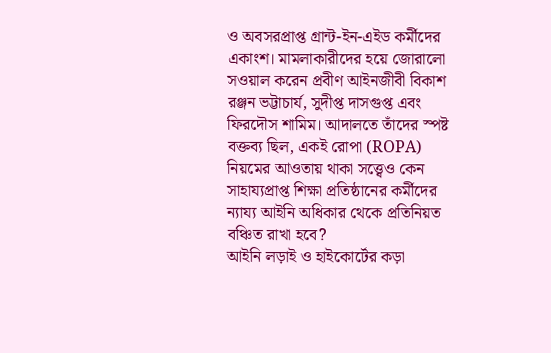ও অবসরপ্রাপ্ত গ্রান্ট-ইন-এইড কর্মীদের একাংশ। মামলাকারীদের হয়ে জোরালো সওয়াল করেন প্রবীণ আইনজীবী বিকাশ রঞ্জন ভট্টাচার্য, সুদীপ্ত দাসগুপ্ত এবং ফিরদৌস শামিম। আদালতে তাঁদের স্পষ্ট বক্তব্য ছিল, একই রোপা (ROPA) নিয়মের আওতায় থাকা সত্ত্বেও কেন সাহায্যপ্রাপ্ত শিক্ষা প্রতিষ্ঠানের কর্মীদের ন্যায্য আইনি অধিকার থেকে প্রতিনিয়ত বঞ্চিত রাখা হবে?
আইনি লড়াই ও হাইকোর্টের কড়া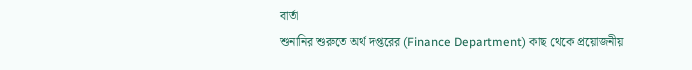বার্তা
শুনানির শুরুতে অর্থ দপ্তরের (Finance Department) কাছ থেকে প্রয়োজনীয়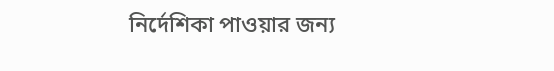নির্দেশিকা পাওয়ার জন্য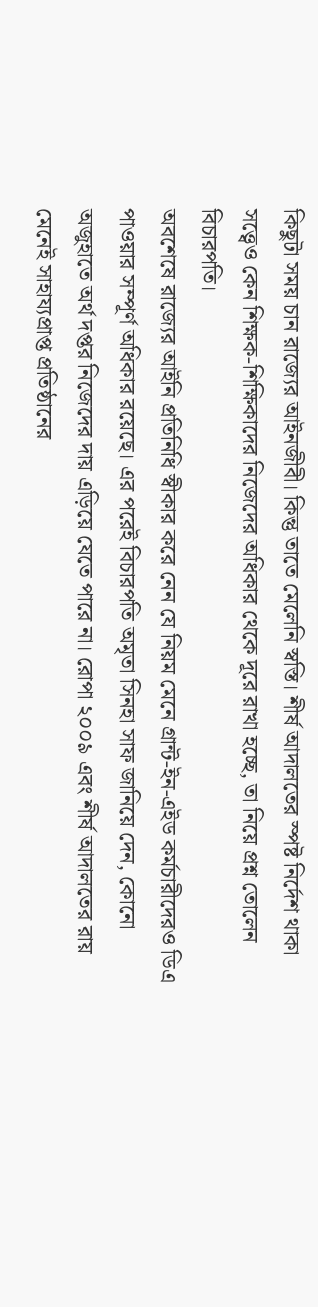কিছুটা সময় চান রাজ্যের আইনজীবী। কিন্তু তাতে মেলেনি স্বস্তি। শীর্ষ আদালতের স্পষ্ট নির্দেশ থাকা সত্ত্বেও কেন শিক্ষক-শিক্ষিকাদের নিজেদের অধিকার থেকে দূরে রাখা হচ্ছে, তা নিয়ে প্রশ্ন তোলেন বিচারপতি।
অবশেষে রাজ্যের আইনি প্রতিনিধি স্বীকার করে নেন যে নিয়ম মেনে গ্রান্ট-ইন-এইড কর্মচারীদেরও ডিএ পাওয়ার সম্পূর্ণ অধিকার রয়েছে। এর পরেই বিচারপতি অমৃতা সিনহা সাফ জানিয়ে দেন, কোনো অজুহাতে অর্থ দপ্তর নিজেদের দায় এড়িয়ে যেতে পারে না। রোপা ২০০৯ এবং শীর্ষ আদালতের রায় মেনেই সাহায্যপ্রাপ্ত প্রতিষ্ঠানের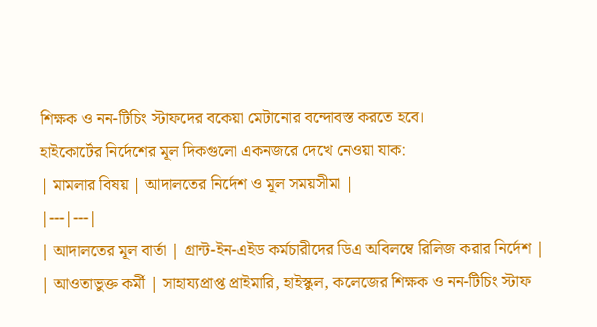শিক্ষক ও নন-টিচিং স্টাফদের বকেয়া মেটানোর বন্দোবস্ত করতে হবে।
হাইকোর্টের নির্দেশের মূল দিকগুলো একনজরে দেখে নেওয়া যাক:
| মামলার বিষয় | আদালতের নির্দেশ ও মূল সময়সীমা |
|---|---|
| আদালতের মূল বার্তা | গ্রান্ট-ইন-এইড কর্মচারীদের ডিএ অবিলম্বে রিলিজ করার নির্দেশ |
| আওতাভুক্ত কর্মী | সাহায্যপ্রাপ্ত প্রাইমারি, হাইস্কুল, কলেজের শিক্ষক ও নন-টিচিং স্টাফ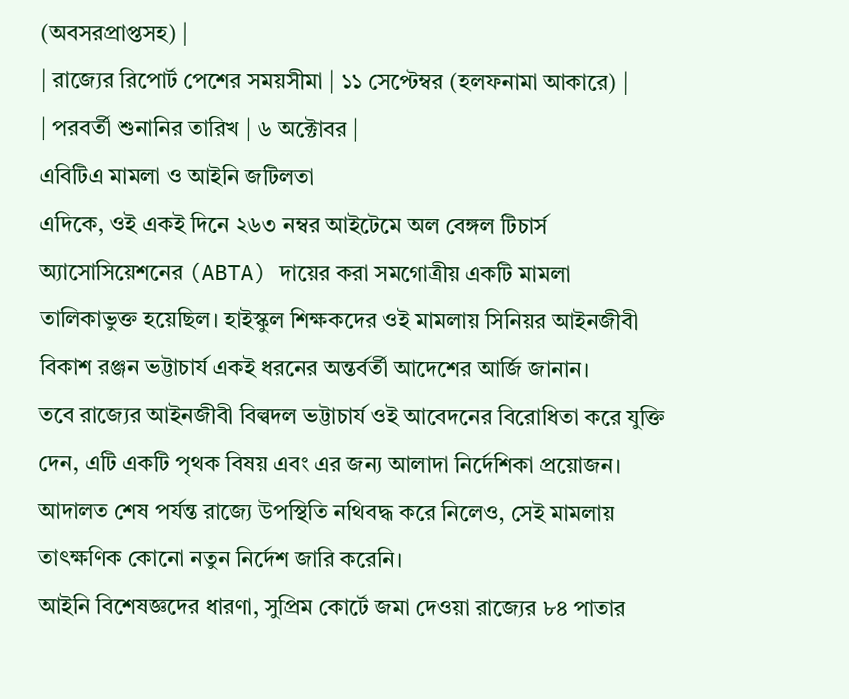(অবসরপ্রাপ্তসহ) |
| রাজ্যের রিপোর্ট পেশের সময়সীমা | ১১ সেপ্টেম্বর (হলফনামা আকারে) |
| পরবর্তী শুনানির তারিখ | ৬ অক্টোবর |
এবিটিএ মামলা ও আইনি জটিলতা
এদিকে, ওই একই দিনে ২৬৩ নম্বর আইটেমে অল বেঙ্গল টিচার্স অ্যাসোসিয়েশনের (ABTA) দায়ের করা সমগোত্রীয় একটি মামলা তালিকাভুক্ত হয়েছিল। হাইস্কুল শিক্ষকদের ওই মামলায় সিনিয়র আইনজীবী বিকাশ রঞ্জন ভট্টাচার্য একই ধরনের অন্তর্বর্তী আদেশের আর্জি জানান।
তবে রাজ্যের আইনজীবী বিল্বদল ভট্টাচার্য ওই আবেদনের বিরোধিতা করে যুক্তি দেন, এটি একটি পৃথক বিষয় এবং এর জন্য আলাদা নির্দেশিকা প্রয়োজন। আদালত শেষ পর্যন্ত রাজ্যে উপস্থিতি নথিবদ্ধ করে নিলেও, সেই মামলায় তাৎক্ষণিক কোনো নতুন নির্দেশ জারি করেনি।
আইনি বিশেষজ্ঞদের ধারণা, সুপ্রিম কোর্টে জমা দেওয়া রাজ্যের ৮৪ পাতার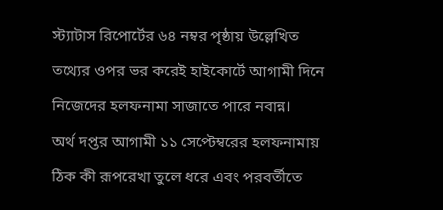স্ট্যাটাস রিপোর্টের ৬৪ নম্বর পৃষ্ঠায় উল্লেখিত তথ্যের ওপর ভর করেই হাইকোর্টে আগামী দিনে নিজেদের হলফনামা সাজাতে পারে নবান্ন।
অর্থ দপ্তর আগামী ১১ সেপ্টেম্বরের হলফনামায় ঠিক কী রূপরেখা তুলে ধরে এবং পরবর্তীতে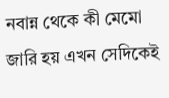নবান্ন থেকে কী মেমো জারি হয় এখন সেদিকেই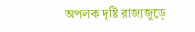অপলক দৃষ্টি রাজ্যজুড়ে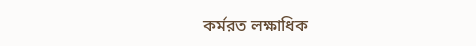কর্মরত লক্ষাধিক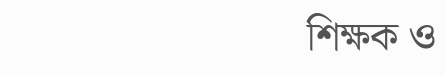শিক্ষক ও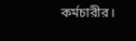কর্মচারীর।